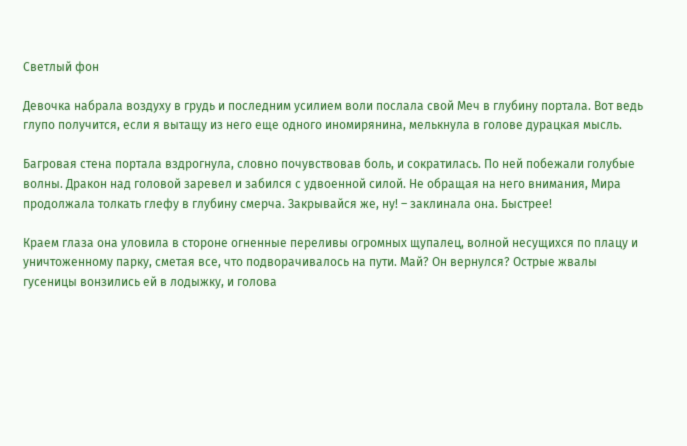Светлый фон

Девочка набрала воздуху в грудь и последним усилием воли послала свой Меч в глубину портала. Вот ведь глупо получится, если я вытащу из него еще одного иномирянина, мелькнула в голове дурацкая мысль.

Багровая стена портала вздрогнула, словно почувствовав боль, и сократилась. По ней побежали голубые волны. Дракон над головой заревел и забился с удвоенной силой. Не обращая на него внимания, Мира продолжала толкать глефу в глубину смерча. Закрывайся же, ну! – заклинала она. Быстрее!

Краем глаза она уловила в стороне огненные переливы огромных щупалец, волной несущихся по плацу и уничтоженному парку, сметая все, что подворачивалось на пути. Май? Он вернулся? Острые жвалы гусеницы вонзились ей в лодыжку, и голова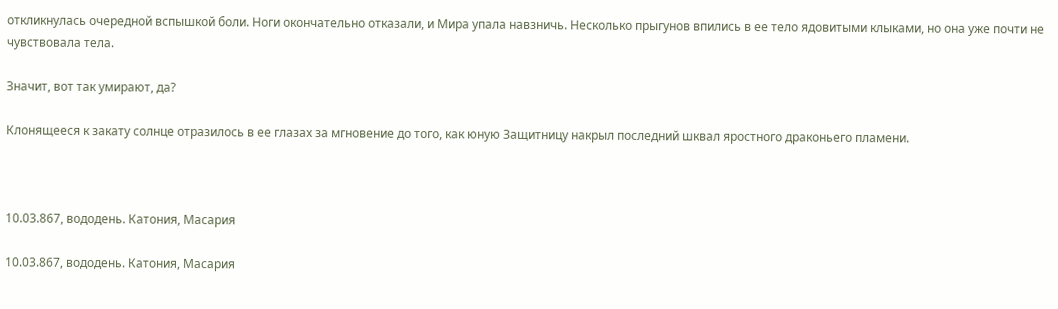откликнулась очередной вспышкой боли. Ноги окончательно отказали, и Мира упала навзничь. Несколько прыгунов впились в ее тело ядовитыми клыками, но она уже почти не чувствовала тела.

Значит, вот так умирают, да?

Клонящееся к закату солнце отразилось в ее глазах за мгновение до того, как юную Защитницу накрыл последний шквал яростного драконьего пламени.



10.03.867, вододень. Катония, Масария

10.03.867, вододень. Катония, Масария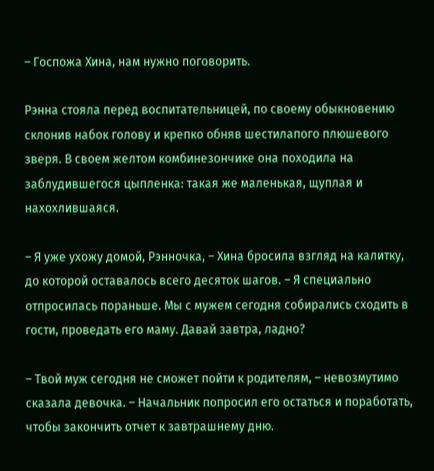– Госпожа Хина, нам нужно поговорить.

Рэнна стояла перед воспитательницей, по своему обыкновению склонив набок голову и крепко обняв шестилапого плюшевого зверя. В своем желтом комбинезончике она походила на заблудившегося цыпленка: такая же маленькая, щуплая и нахохлившаяся.

– Я уже ухожу домой, Рэнночка, – Хина бросила взгляд на калитку, до которой оставалось всего десяток шагов. – Я специально отпросилась пораньше. Мы с мужем сегодня собирались сходить в гости, проведать его маму. Давай завтра, ладно?

– Твой муж сегодня не сможет пойти к родителям, – невозмутимо сказала девочка. – Начальник попросил его остаться и поработать, чтобы закончить отчет к завтрашнему дню.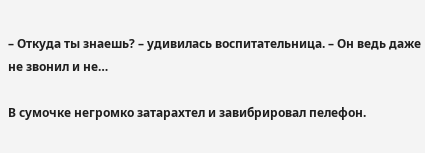– Откуда ты знаешь? – удивилась воспитательница. – Он ведь даже не звонил и не…

В сумочке негромко затарахтел и завибрировал пелефон.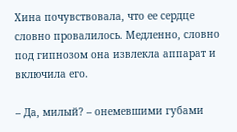Хина почувствовала, что ее сердце словно провалилось. Медленно, словно под гипнозом она извлекла аппарат и включила его.

– Да, милый? – онемевшими губами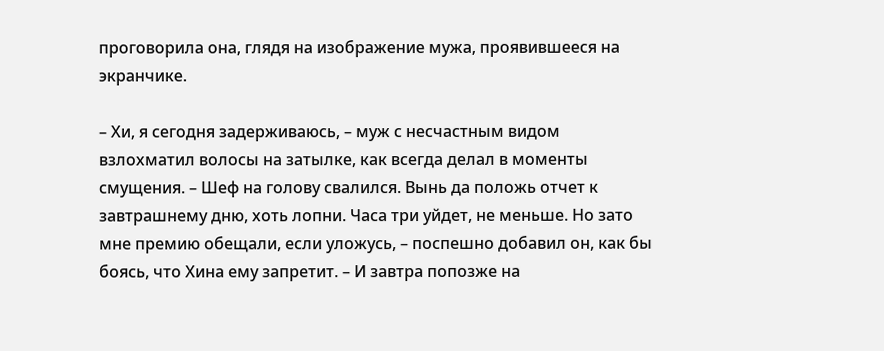проговорила она, глядя на изображение мужа, проявившееся на экранчике.

– Хи, я сегодня задерживаюсь, – муж с несчастным видом взлохматил волосы на затылке, как всегда делал в моменты смущения. – Шеф на голову свалился. Вынь да положь отчет к завтрашнему дню, хоть лопни. Часа три уйдет, не меньше. Но зато мне премию обещали, если уложусь, – поспешно добавил он, как бы боясь, что Хина ему запретит. – И завтра попозже на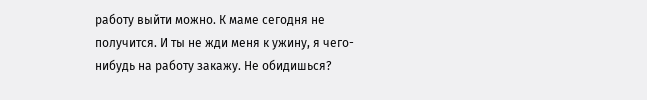работу выйти можно. К маме сегодня не получится. И ты не жди меня к ужину, я чего-нибудь на работу закажу. Не обидишься?